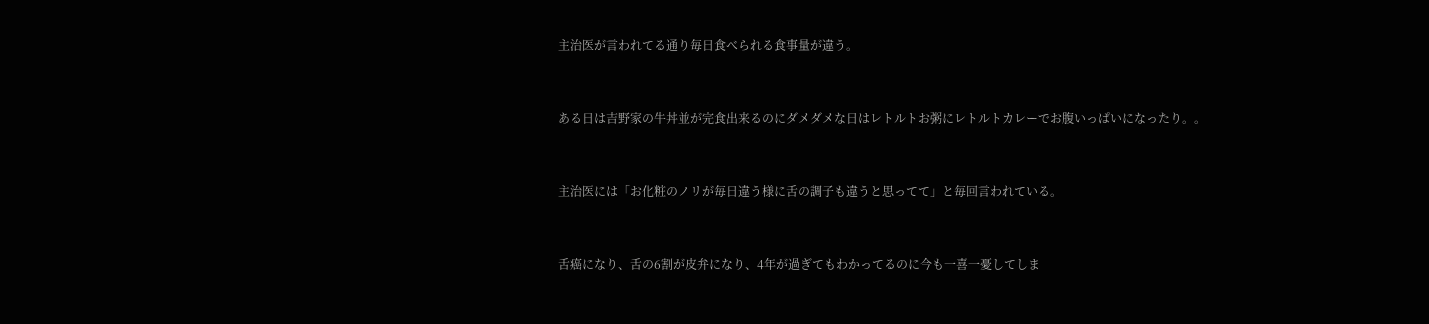主治医が言われてる通り毎日食べられる食事量が違う。


ある日は吉野家の牛丼並が完食出来るのにダメダメな日はレトルトお粥にレトルトカレーでお腹いっぱいになったり。。


主治医には「お化粧のノリが毎日違う様に舌の調子も違うと思ってて」と毎回言われている。


舌癌になり、舌の6割が皮弁になり、4年が過ぎてもわかってるのに今も一喜一憂してしま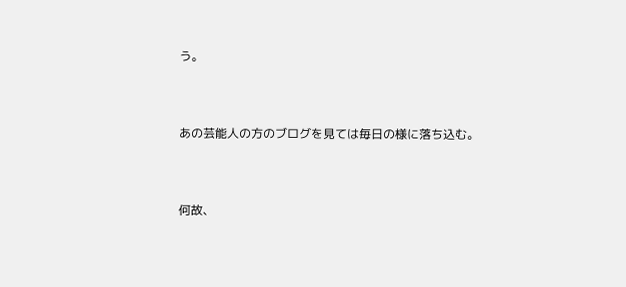う。


あの芸能人の方のブログを見ては毎日の様に落ち込む。


何故、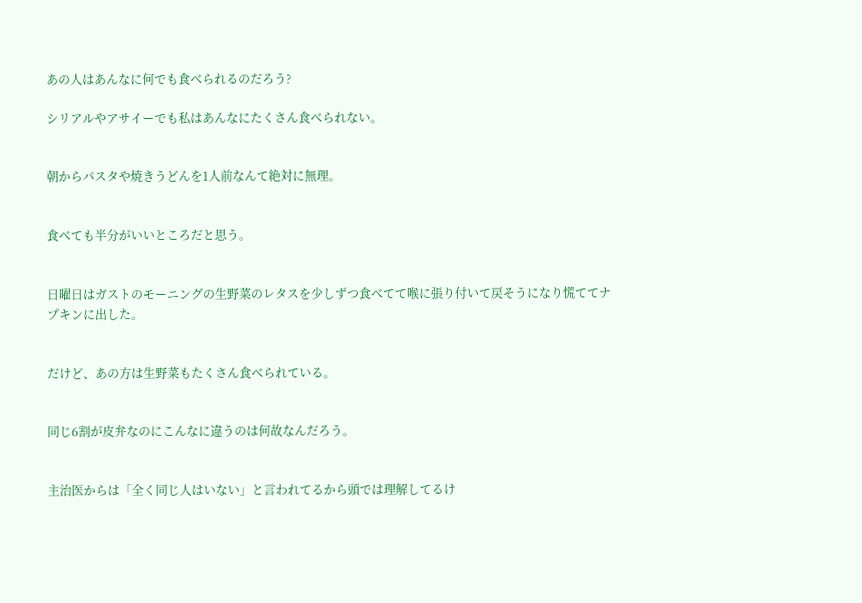あの人はあんなに何でも食べられるのだろう?

シリアルやアサイーでも私はあんなにたくさん食べられない。


朝からパスタや焼きうどんを1人前なんて絶対に無理。


食べても半分がいいところだと思う。


日曜日はガストのモーニングの生野菜のレタスを少しずつ食べてて喉に張り付いて戻そうになり慌ててナプキンに出した。


だけど、あの方は生野菜もたくさん食べられている。


同じ6割が皮弁なのにこんなに違うのは何故なんだろう。


主治医からは「全く同じ人はいない」と言われてるから頭では理解してるけ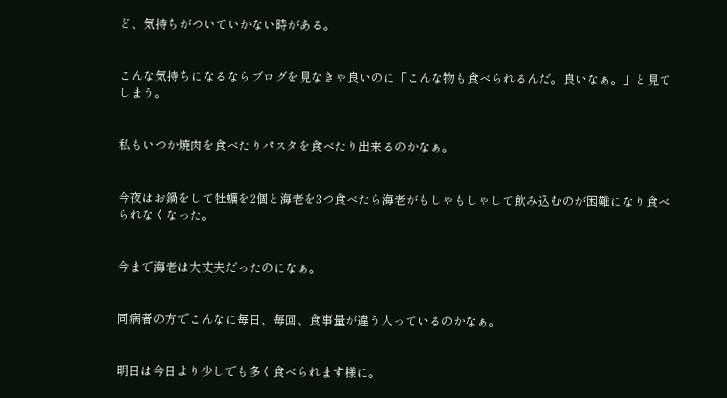ど、気持ちがついていかない時がある。


こんな気持ちになるならブログを見なきゃ良いのに「こんな物も食べられるんだ。良いなぁ。」と見てしまう。


私もいつか焼肉を食べたりパスタを食べたり出来るのかなぁ。


今夜はお鍋をして牡蠣を2個と海老を3つ食べたら海老がもしゃもしゃして飲み込むのが困難になり食べられなくなった。


今まで海老は大丈夫だったのになぁ。


同病者の方でこんなに毎日、毎回、食事量が違う人っているのかなぁ。


明日は今日より少しでも多く食べられます様に。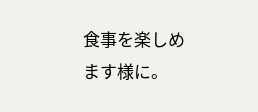食事を楽しめます様に。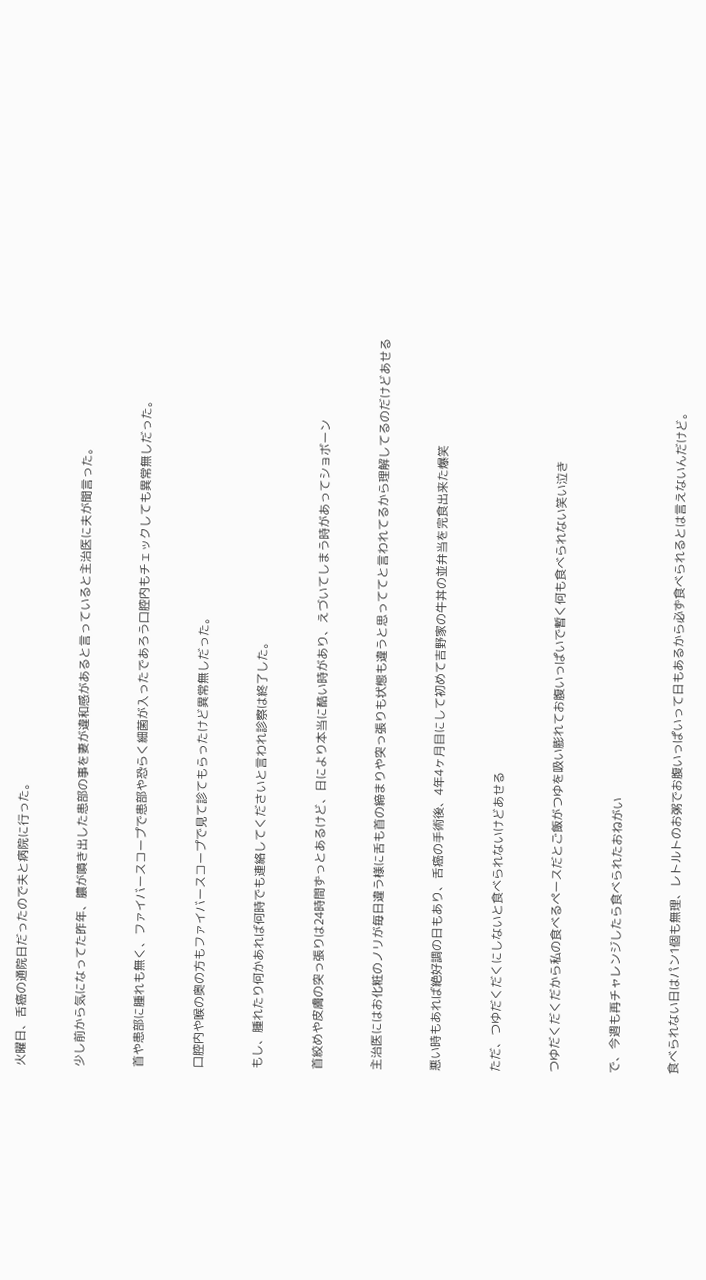火曜日、舌癌の通院日だったので夫と病院に行った。


少し前から気になってた昨年、膿が噴き出した患部の事を妻が違和感があると言っていると主治医に夫が聞言った。


首や患部に腫れも無く、ファイバースコープで患部や恐らく細菌が入ったであろう口腔内もチェックしても異常無しだった。


口腔内や喉の奥の方もファイバースコープで見て診てもらったけど異常無しだった。


もし、腫れたり何かあれば何時でも連絡してくださいと言われ診察は終了した。


首絞めや皮膚の突っ張りは24時間ずっとあるけど、日により本当に酷い時があり、えづいてしまう時があってショボーン


主治医にはお化粧のノリが毎日違う様に舌も首の締まりや突っ張りも状態も違うと思っててと言われてるから理解してるのだけどあせる


悪い時もあれば絶好調の日もあり、舌癌の手術後、4年4ヶ月目にして初めて吉野家の牛丼の並弁当を完食出来た爆笑


ただ、つゆだくだくにしないと食べられないけどあせる


つゆだくだくだから私の食べるペースだとご飯がつゆを吸い膨れてお腹いっぱいで暫く何も食べられない笑い泣き


で、今週も再チャレンジしたら食べられたおねがい


食べられない日はパン1個も無理、レトルトのお粥でお腹いっぱいって日もあるから必ず食べられるとは言えないんだけど。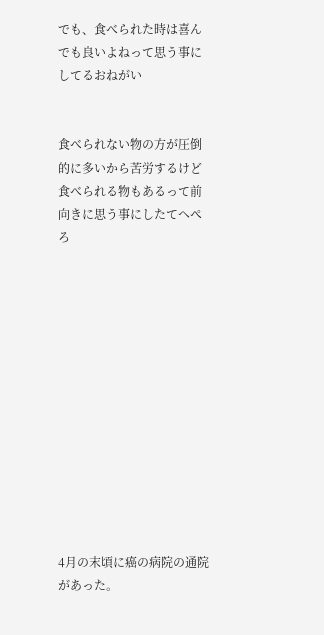でも、食べられた時は喜んでも良いよねって思う事にしてるおねがい


食べられない物の方が圧倒的に多いから苦労するけど食べられる物もあるって前向きに思う事にしたてへぺろ













4月の末頃に癌の病院の通院があった。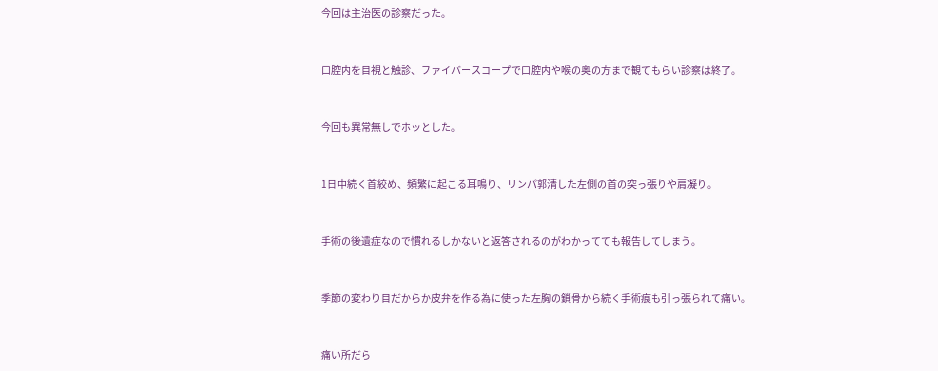今回は主治医の診察だった。


口腔内を目視と触診、ファイバースコープで口腔内や喉の奥の方まで観てもらい診察は終了。


今回も異常無しでホッとした。


1日中続く首絞め、頻繁に起こる耳鳴り、リンパ郭清した左側の首の突っ張りや肩凝り。


手術の後遺症なので慣れるしかないと返答されるのがわかってても報告してしまう。


季節の変わり目だからか皮弁を作る為に使った左胸の鎖骨から続く手術痕も引っ張られて痛い。


痛い所だら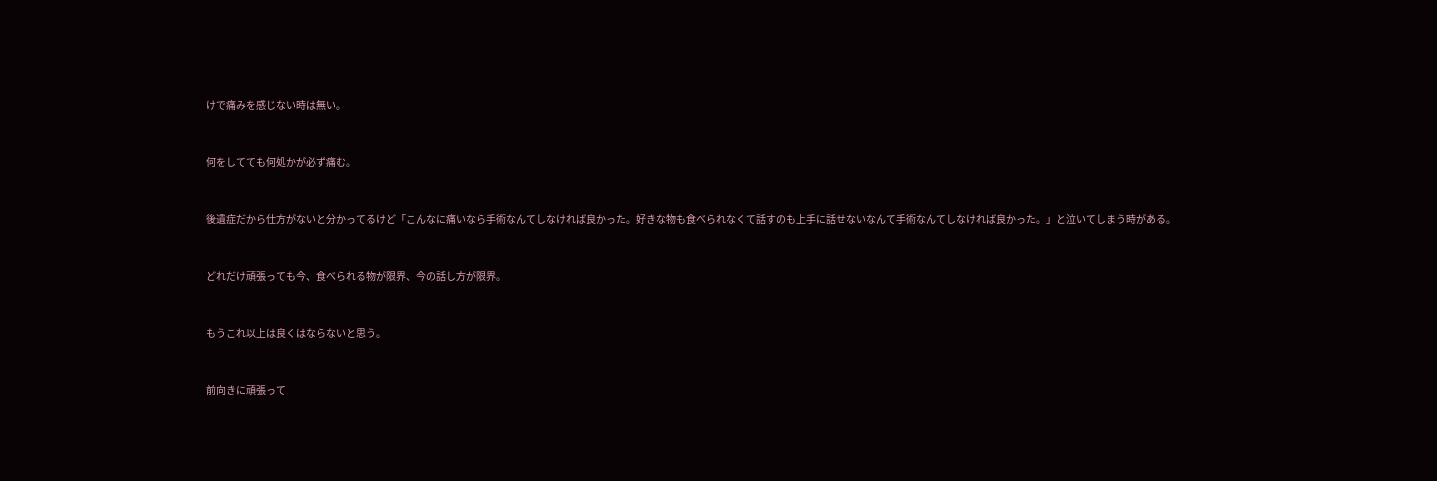けで痛みを感じない時は無い。


何をしてても何処かが必ず痛む。


後遺症だから仕方がないと分かってるけど「こんなに痛いなら手術なんてしなければ良かった。好きな物も食べられなくて話すのも上手に話せないなんて手術なんてしなければ良かった。」と泣いてしまう時がある。


どれだけ頑張っても今、食べられる物が限界、今の話し方が限界。


もうこれ以上は良くはならないと思う。


前向きに頑張って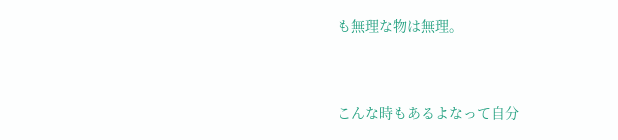も無理な物は無理。


こんな時もあるよなって自分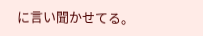に言い聞かせてる。